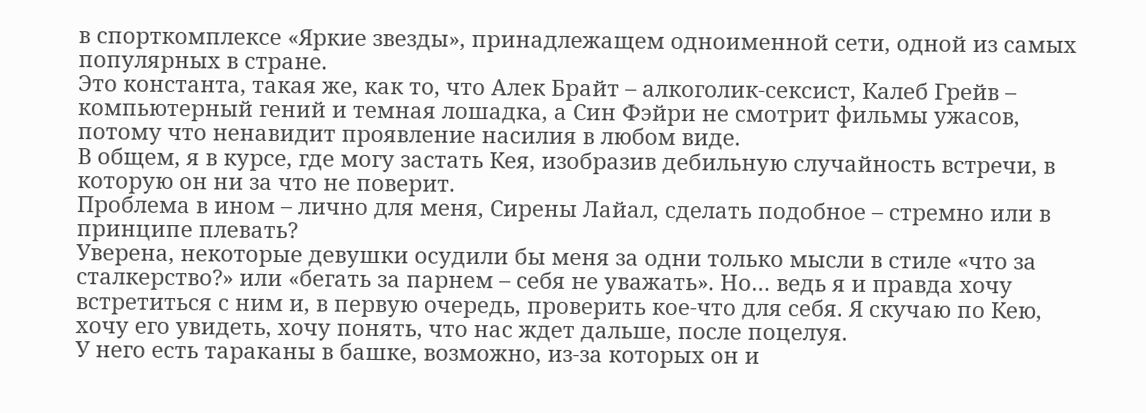в спорткомплексе «Яркие звезды», принадлежащем одноименной сети, одной из самых популярных в стране.
Это константа, такая же, как то, что Алек Брайт – алкоголик-сексист, Калеб Грейв – компьютерный гений и темная лошадка, а Син Фэйри не смотрит фильмы ужасов, потому что ненавидит проявление насилия в любом виде.
В общем, я в курсе, где могу застать Кея, изобразив дебильную случайность встречи, в которую он ни за что не поверит.
Проблема в ином – лично для меня, Сирены Лайал, сделать подобное – стремно или в принципе плевать?
Уверена, некоторые девушки осудили бы меня за одни только мысли в стиле «что за сталкерство?» или «бегать за парнем – себя не уважать». Но… ведь я и правда хочу встретиться с ним и, в первую очередь, проверить кое-что для себя. Я скучаю по Кею, хочу его увидеть, хочу понять, что нас ждет дальше, после поцелуя.
У него есть тараканы в башке, возможно, из-за которых он и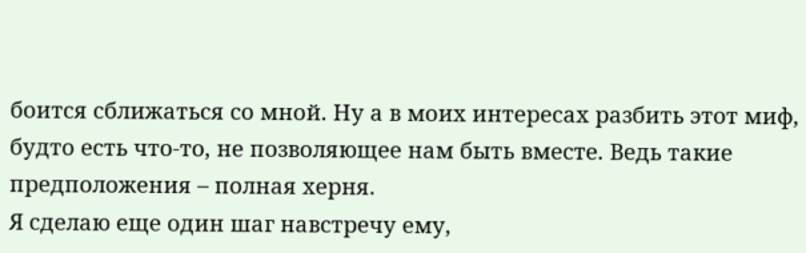боится сближаться со мной. Ну а в моих интересах разбить этот миф, будто есть что-то, не позволяющее нам быть вместе. Ведь такие предположения – полная херня.
Я сделаю еще один шаг навстречу ему,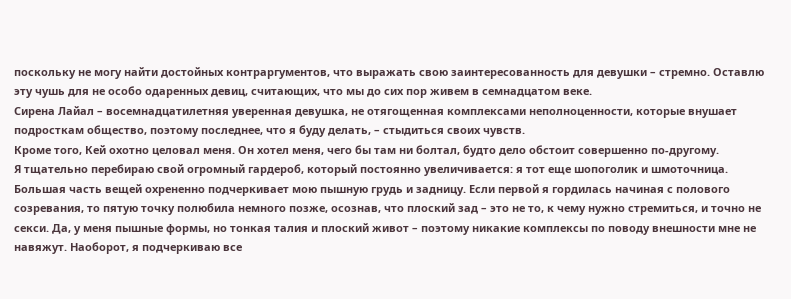поскольку не могу найти достойных контраргументов, что выражать свою заинтересованность для девушки – стремно. Оставлю эту чушь для не особо одаренных девиц, считающих, что мы до сих пор живем в семнадцатом веке.
Сирена Лайал – восемнадцатилетняя уверенная девушка, не отягощенная комплексами неполноценности, которые внушает подросткам общество, поэтому последнее, что я буду делать, – стыдиться своих чувств.
Кроме того, Кей охотно целовал меня. Он хотел меня, чего бы там ни болтал, будто дело обстоит совершенно по-другому.
Я тщательно перебираю свой огромный гардероб, который постоянно увеличивается: я тот еще шопоголик и шмоточница. Большая часть вещей охрененно подчеркивает мою пышную грудь и задницу. Если первой я гордилась начиная с полового созревания, то пятую точку полюбила немного позже, осознав, что плоский зад – это не то, к чему нужно стремиться, и точно не секси. Да, у меня пышные формы, но тонкая талия и плоский живот – поэтому никакие комплексы по поводу внешности мне не навяжут. Наоборот, я подчеркиваю все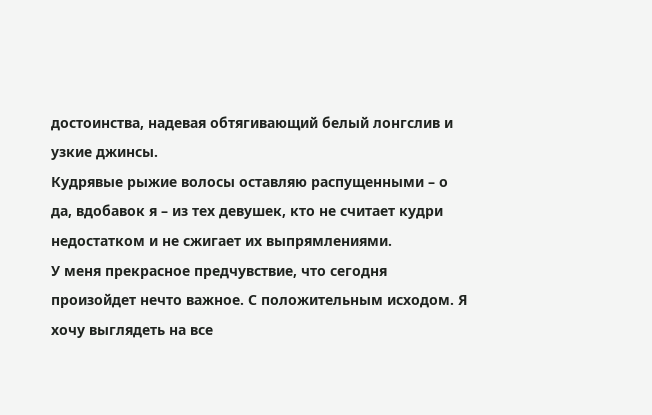достоинства, надевая обтягивающий белый лонгслив и узкие джинсы.
Кудрявые рыжие волосы оставляю распущенными – о да, вдобавок я – из тех девушек, кто не считает кудри недостатком и не сжигает их выпрямлениями.
У меня прекрасное предчувствие, что сегодня произойдет нечто важное. С положительным исходом. Я хочу выглядеть на все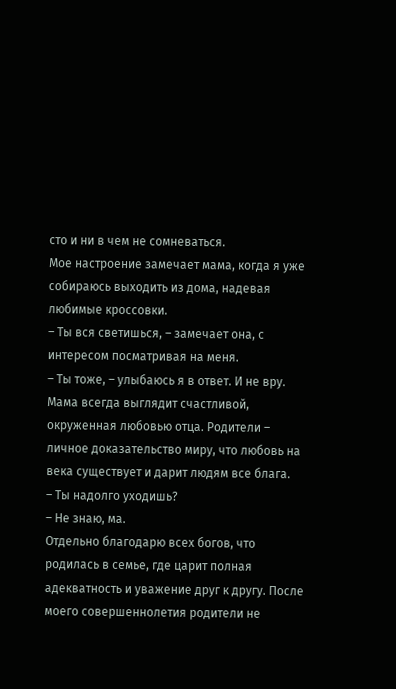сто и ни в чем не сомневаться.
Мое настроение замечает мама, когда я уже собираюсь выходить из дома, надевая любимые кроссовки.
– Ты вся светишься, – замечает она, с интересом посматривая на меня.
– Ты тоже, – улыбаюсь я в ответ. И не вру.
Мама всегда выглядит счастливой, окруженная любовью отца. Родители – личное доказательство миру, что любовь на века существует и дарит людям все блага.
– Ты надолго уходишь?
– Не знаю, ма.
Отдельно благодарю всех богов, что родилась в семье, где царит полная адекватность и уважение друг к другу. После моего совершеннолетия родители не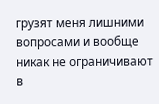грузят меня лишними вопросами и вообще никак не ограничивают в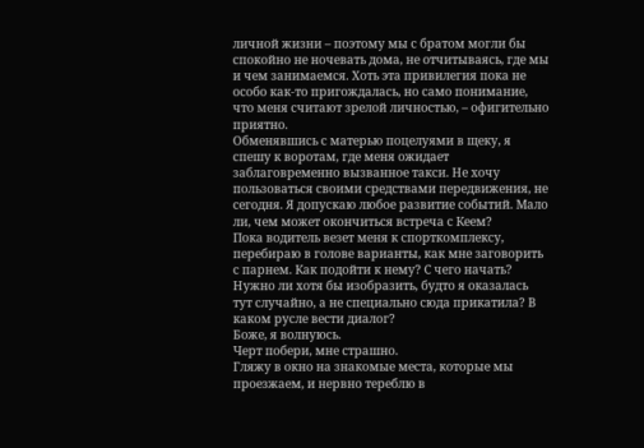личной жизни – поэтому мы с братом могли бы спокойно не ночевать дома, не отчитываясь, где мы и чем занимаемся. Хоть эта привилегия пока не особо как-то пригождалась, но само понимание, что меня считают зрелой личностью, – офигительно приятно.
Обменявшись с матерью поцелуями в щеку, я спешу к воротам, где меня ожидает заблаговременно вызванное такси. Не хочу пользоваться своими средствами передвижения, не сегодня. Я допускаю любое развитие событий. Мало ли, чем может окончиться встреча с Кеем?
Пока водитель везет меня к спорткомплексу, перебираю в голове варианты, как мне заговорить с парнем. Как подойти к нему? С чего начать? Нужно ли хотя бы изобразить, будто я оказалась тут случайно, а не специально сюда прикатила? В каком русле вести диалог?
Боже, я волнуюсь.
Черт побери, мне страшно.
Гляжу в окно на знакомые места, которые мы проезжаем, и нервно тереблю в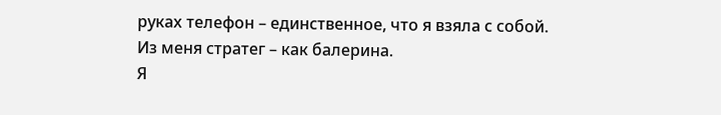руках телефон – единственное, что я взяла с собой.
Из меня стратег – как балерина.
Я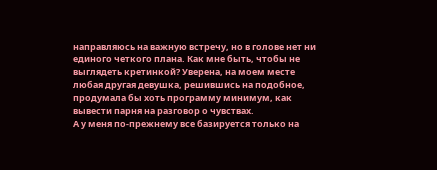направляюсь на важную встречу, но в голове нет ни единого четкого плана. Как мне быть, чтобы не выглядеть кретинкой? Уверена, на моем месте любая другая девушка, решившись на подобное, продумала бы хоть программу минимум, как вывести парня на разговор о чувствах.
А у меня по-прежнему все базируется только на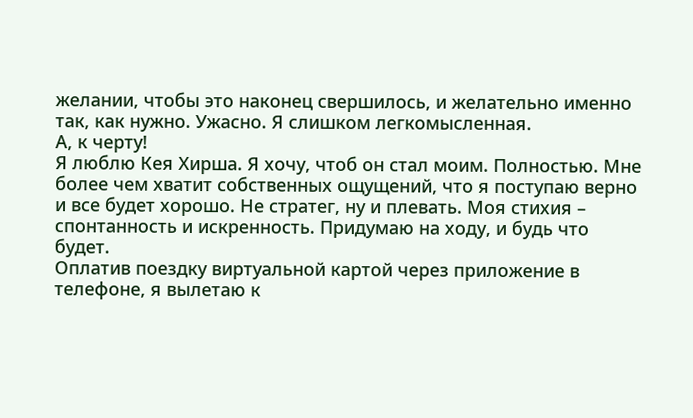желании, чтобы это наконец свершилось, и желательно именно так, как нужно. Ужасно. Я слишком легкомысленная.
А, к черту!
Я люблю Кея Хирша. Я хочу, чтоб он стал моим. Полностью. Мне более чем хватит собственных ощущений, что я поступаю верно и все будет хорошо. Не стратег, ну и плевать. Моя стихия – спонтанность и искренность. Придумаю на ходу, и будь что будет.
Оплатив поездку виртуальной картой через приложение в телефоне, я вылетаю к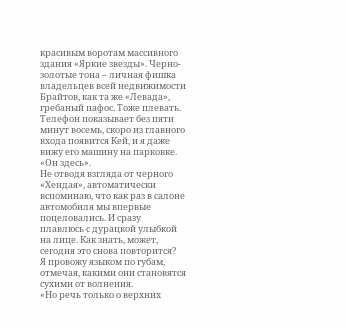красивым воротам массивного здания «Яркие звезды». Черно-золотые тона – личная фишка владельцев всей недвижимости Брайтов, как та же «Левада», гребаный пафос. Тоже плевать.
Телефон показывает без пяти минут восемь, скоро из главного входа появится Кей, и я даже вижу его машину на парковке.
«Он здесь».
Не отводя взгляда от черного «Хендая», автоматически вспоминаю, что как раз в салоне автомобиля мы впервые поцеловались. И сразу плавлюсь с дурацкой улыбкой на лице. Как знать, может, сегодня это снова повторится?
Я провожу языком по губам, отмечая, какими они становятся сухими от волнения.
«Но речь только о верхних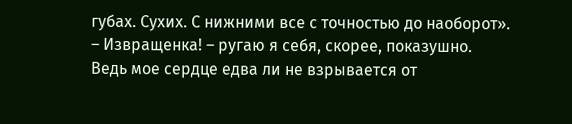губах. Сухих. С нижними все с точностью до наоборот».
– Извращенка! – ругаю я себя, скорее, показушно.
Ведь мое сердце едва ли не взрывается от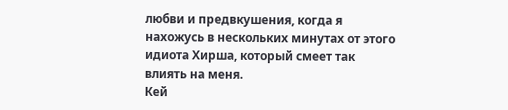любви и предвкушения, когда я нахожусь в нескольких минутах от этого идиота Хирша, который смеет так влиять на меня.
Кей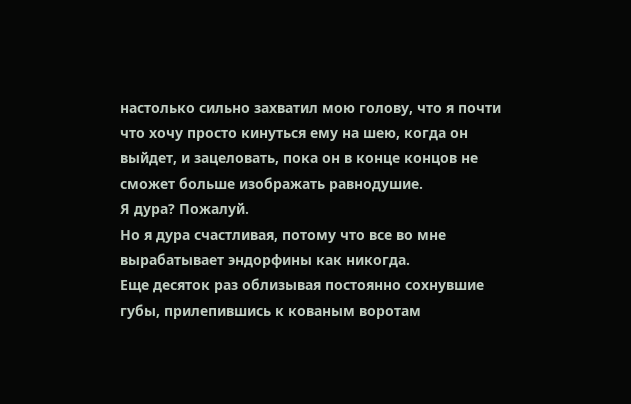настолько сильно захватил мою голову, что я почти что хочу просто кинуться ему на шею, когда он выйдет, и зацеловать, пока он в конце концов не сможет больше изображать равнодушие.
Я дура? Пожалуй.
Но я дура счастливая, потому что все во мне вырабатывает эндорфины как никогда.
Еще десяток раз облизывая постоянно сохнувшие губы, прилепившись к кованым воротам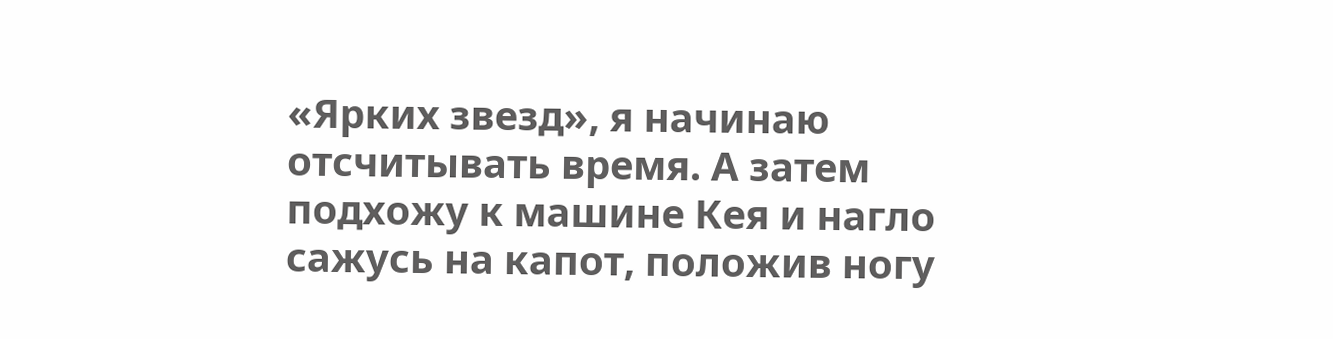«Ярких звезд», я начинаю отсчитывать время. А затем подхожу к машине Кея и нагло сажусь на капот, положив ногу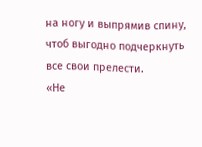на ногу и выпрямив спину, чтоб выгодно подчеркнуть все свои прелести.
«Не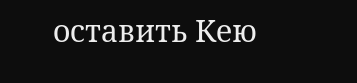оставить Кею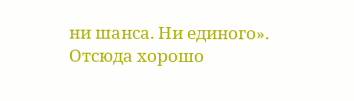ни шанса. Ни единого».
Отсюда хорошо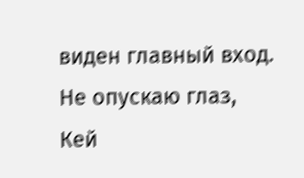виден главный вход. Не опускаю глаз, Кей